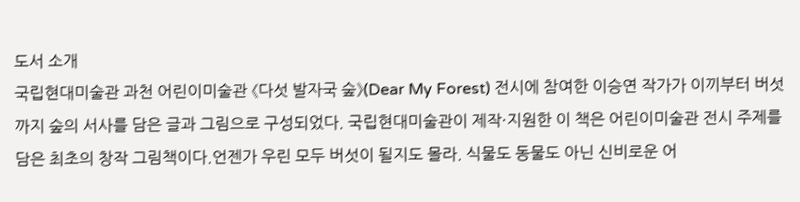도서 소개
국립현대미술관 과천 어린이미술관 《다섯 발자국 숲》(Dear My Forest) 전시에 참여한 이승연 작가가 이끼부터 버섯까지 숲의 서사를 담은 글과 그림으로 구성되었다. 국립현대미술관이 제작·지원한 이 책은 어린이미술관 전시 주제를 담은 최초의 창작 그림책이다.언젠가 우린 모두 버섯이 될지도 몰라. 식물도 동물도 아닌 신비로운 어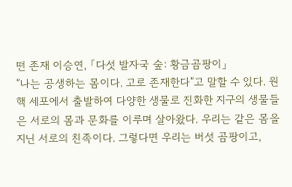떤 존재 이승연, 「다섯 발자국 숲: 황금곰팡이」
”나는 공생하는 몸이다. 고로 존재한다”고 말할 수 있다. 원핵 세포에서 출발하여 다양한 생물로 진화한 지구의 생물들은 서로의 몸과 문화를 이루며 살아왔다. 우리는 같은 몸을 지닌 서로의 친족이다. 그렇다면 우리는 버섯 곰팡이고,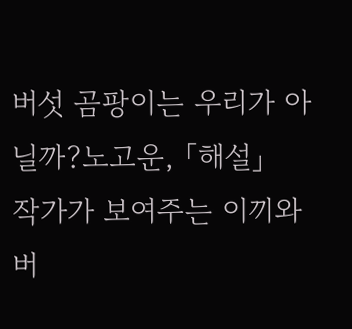버섯 곰팡이는 우리가 아닐까?노고운, 「해설」
작가가 보여주는 이끼와 버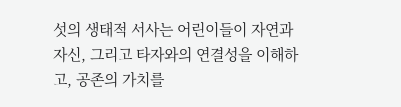섯의 생태적 서사는 어린이들이 자연과 자신, 그리고 타자와의 연결성을 이해하고, 공존의 가치를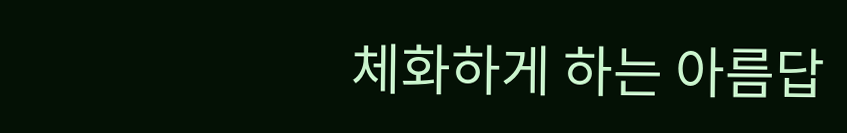체화하게 하는 아름답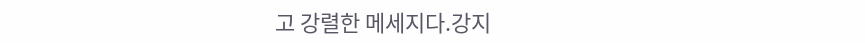고 강렬한 메세지다.강지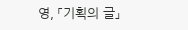영, 「기획의 글」